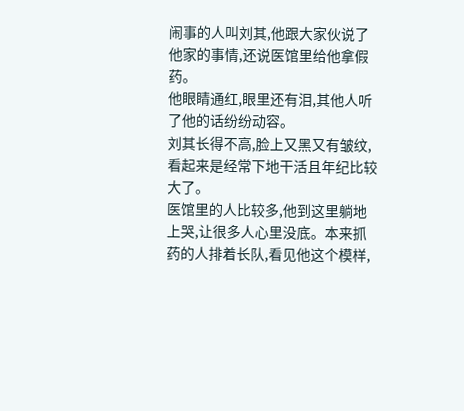闹事的人叫刘其,他跟大家伙说了他家的事情,还说医馆里给他拿假药。
他眼睛通红,眼里还有泪,其他人听了他的话纷纷动容。
刘其长得不高,脸上又黑又有皱纹,看起来是经常下地干活且年纪比较大了。
医馆里的人比较多,他到这里躺地上哭,让很多人心里没底。本来抓药的人排着长队,看见他这个模样,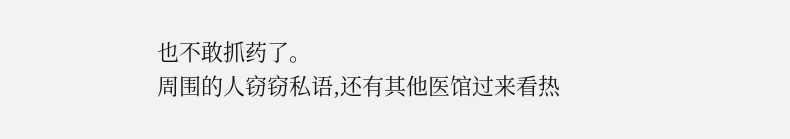也不敢抓药了。
周围的人窃窃私语,还有其他医馆过来看热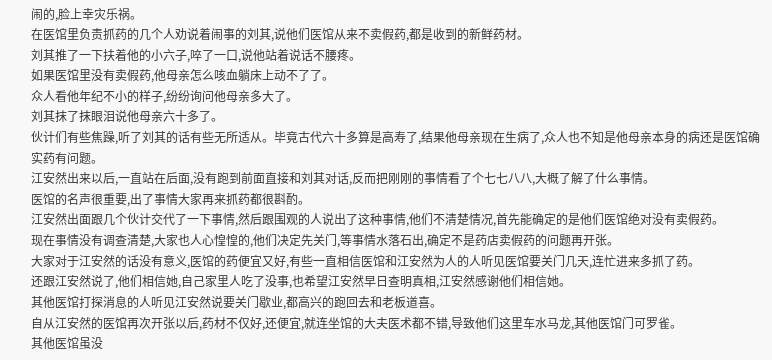闹的,脸上幸灾乐祸。
在医馆里负责抓药的几个人劝说着闹事的刘其,说他们医馆从来不卖假药,都是收到的新鲜药材。
刘其推了一下扶着他的小六子,啐了一口,说他站着说话不腰疼。
如果医馆里没有卖假药,他母亲怎么咳血躺床上动不了了。
众人看他年纪不小的样子,纷纷询问他母亲多大了。
刘其抹了抹眼泪说他母亲六十多了。
伙计们有些焦躁,听了刘其的话有些无所适从。毕竟古代六十多算是高寿了,结果他母亲现在生病了,众人也不知是他母亲本身的病还是医馆确实药有问题。
江安然出来以后,一直站在后面,没有跑到前面直接和刘其对话,反而把刚刚的事情看了个七七八八,大概了解了什么事情。
医馆的名声很重要,出了事情大家再来抓药都很斟酌。
江安然出面跟几个伙计交代了一下事情,然后跟围观的人说出了这种事情,他们不清楚情况,首先能确定的是他们医馆绝对没有卖假药。
现在事情没有调查清楚,大家也人心惶惶的,他们决定先关门,等事情水落石出,确定不是药店卖假药的问题再开张。
大家对于江安然的话没有意义,医馆的药便宜又好,有些一直相信医馆和江安然为人的人听见医馆要关门几天,连忙进来多抓了药。
还跟江安然说了,他们相信她,自己家里人吃了没事,也希望江安然早日查明真相,江安然感谢他们相信她。
其他医馆打探消息的人听见江安然说要关门歇业,都高兴的跑回去和老板道喜。
自从江安然的医馆再次开张以后,药材不仅好,还便宜,就连坐馆的大夫医术都不错,导致他们这里车水马龙,其他医馆门可罗雀。
其他医馆虽没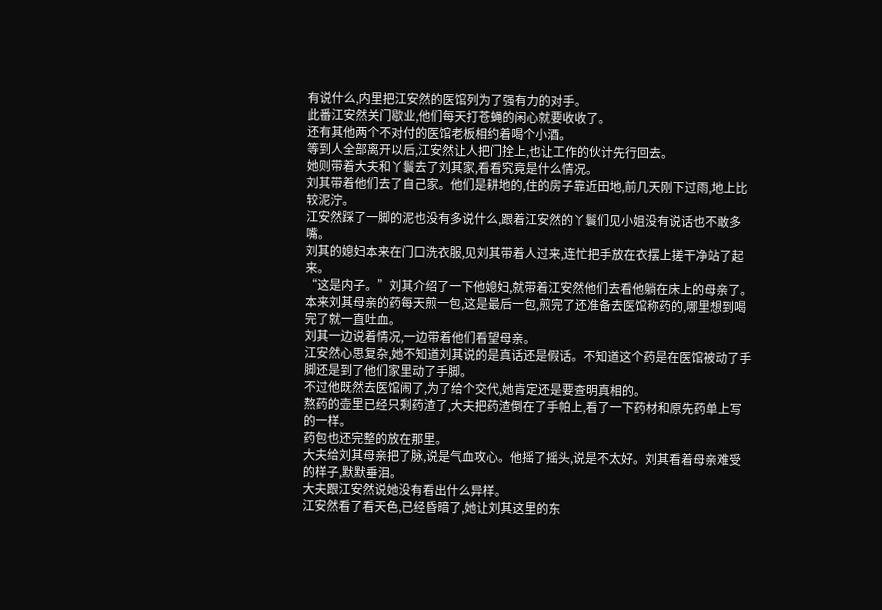有说什么,内里把江安然的医馆列为了强有力的对手。
此番江安然关门歇业,他们每天打苍蝇的闲心就要收收了。
还有其他两个不对付的医馆老板相约着喝个小酒。
等到人全部离开以后,江安然让人把门拴上,也让工作的伙计先行回去。
她则带着大夫和丫鬟去了刘其家,看看究竟是什么情况。
刘其带着他们去了自己家。他们是耕地的,住的房子靠近田地,前几天刚下过雨,地上比较泥泞。
江安然踩了一脚的泥也没有多说什么,跟着江安然的丫鬟们见小姐没有说话也不敢多嘴。
刘其的媳妇本来在门口洗衣服,见刘其带着人过来,连忙把手放在衣摆上搓干净站了起来。
“这是内子。”刘其介绍了一下他媳妇,就带着江安然他们去看他躺在床上的母亲了。
本来刘其母亲的药每天煎一包,这是最后一包,煎完了还准备去医馆称药的,哪里想到喝完了就一直吐血。
刘其一边说着情况,一边带着他们看望母亲。
江安然心思复杂,她不知道刘其说的是真话还是假话。不知道这个药是在医馆被动了手脚还是到了他们家里动了手脚。
不过他既然去医馆闹了,为了给个交代,她肯定还是要查明真相的。
熬药的壶里已经只剩药渣了,大夫把药渣倒在了手帕上,看了一下药材和原先药单上写的一样。
药包也还完整的放在那里。
大夫给刘其母亲把了脉,说是气血攻心。他摇了摇头,说是不太好。刘其看着母亲难受的样子,默默垂泪。
大夫跟江安然说她没有看出什么异样。
江安然看了看天色,已经昏暗了,她让刘其这里的东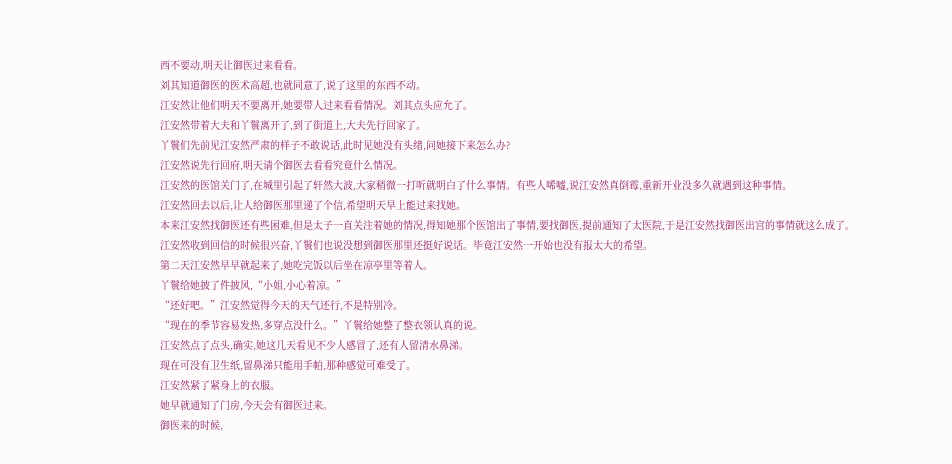西不要动,明天让御医过来看看。
刘其知道御医的医术高超,也就同意了,说了这里的东西不动。
江安然让他们明天不要离开,她要带人过来看看情况。刘其点头应允了。
江安然带着大夫和丫鬟离开了,到了街道上,大夫先行回家了。
丫鬟们先前见江安然严肃的样子不敢说话,此时见她没有头绪,问她接下来怎么办?
江安然说先行回府,明天请个御医去看看究竟什么情况。
江安然的医馆关门了,在城里引起了轩然大波,大家稍微一打听就明白了什么事情。有些人唏嘘,说江安然真倒霉,重新开业没多久就遇到这种事情。
江安然回去以后,让人给御医那里递了个信,希望明天早上能过来找她。
本来江安然找御医还有些困难,但是太子一直关注着她的情况,得知她那个医馆出了事情,要找御医,提前通知了太医院,于是江安然找御医出宫的事情就这么成了。
江安然收到回信的时候很兴奋,丫鬟们也说没想到御医那里还挺好说话。毕竟江安然一开始也没有报太大的希望。
第二天江安然早早就起来了,她吃完饭以后坐在凉亭里等着人。
丫鬟给她披了件披风,“小姐,小心着凉。”
“还好吧。”江安然觉得今天的天气还行,不是特别冷。
“现在的季节容易发热,多穿点没什么。”丫鬟给她整了整衣领认真的说。
江安然点了点头,确实,她这几天看见不少人感冒了,还有人留清水鼻涕。
现在可没有卫生纸,留鼻涕只能用手帕,那种感觉可难受了。
江安然紧了紧身上的衣服。
她早就通知了门房,今天会有御医过来。
御医来的时候,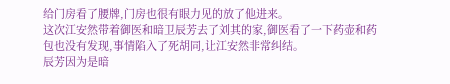给门房看了腰牌,门房也很有眼力见的放了他进来。
这次江安然带着御医和暗卫辰芳去了刘其的家,御医看了一下药壶和药包也没有发现,事情陷入了死胡同,让江安然非常纠结。
辰芳因为是暗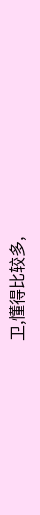卫,懂得比较多,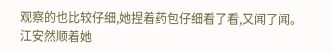观察的也比较仔细,她捏着药包仔细看了看,又闻了闻。
江安然顺着她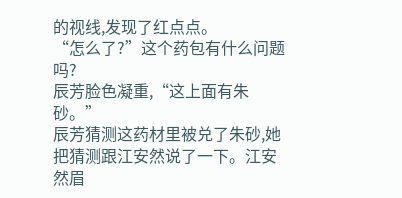的视线,发现了红点点。
“怎么了?”这个药包有什么问题吗?
辰芳脸色凝重,“这上面有朱砂。”
辰芳猜测这药材里被兑了朱砂,她把猜测跟江安然说了一下。江安然眉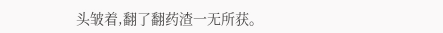头皱着,翻了翻药渣一无所获。